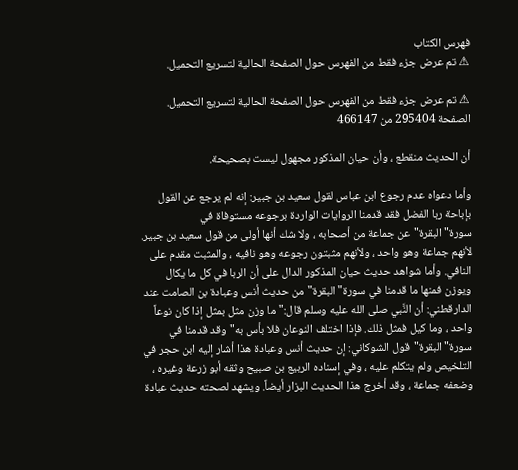فهرس الكتاب
⚠ تم عرض جزء فقط من الفهرس حول الصفحة الحالية لتسريع التحميل.

⚠ تم عرض جزء فقط من الفهرس حول الصفحة الحالية لتسريع التحميل.
الصفحة 295404 من 466147

أن الحديث منقطع ، وأن حيان المذكور مجهول ليست بصحيحة.

وأما دعواه عدم رجوع ابن عباس لقول سعيد بن جبير: إنه لم يرجع عن القول بإباحة ربا الفضل فقد قدمنا الروايات الواردة برجوعه مستوفاة في سورة"البقرة"عن جماعة من أصحابه ، ولا شك أنها أولى من قول سعيد بن جبير. لأنهم جماعة وهو واحد ، ولأنهم مثبتون رجوعه وهو نافيه ، والمثبت مقدم على النافي. وأما شواهد حديث حيان المذكور الدال على أن الربا في كل ما يكال ويوزن فمنها ما قدمنا في سورة"البقرة"من حديث أنس وعبادة بن الصامت عند الدارقطني: أن النَّبي صلى الله عليه وسلم قال:"ما وزن مثل بمثل إذا كان نوعاً واحد ، وما كيل فمثل ذلك. فإذا اختلف النوعان فلا بأس به"وقد قدمنا في سورة"البقرة"قول الشوكاني: إن حديث أنس وعبادة هذا أشار إليه ابن حجر في التلخيص ولم يتكلم عليه ، وفي إسناده الربيع بن صبيح وثقه أبو زرعة وغيره ، وضعفه جماعة ، وقد أخرج هذا الحديث البزار أيضاً. ويشهد لصحته حديث عبادة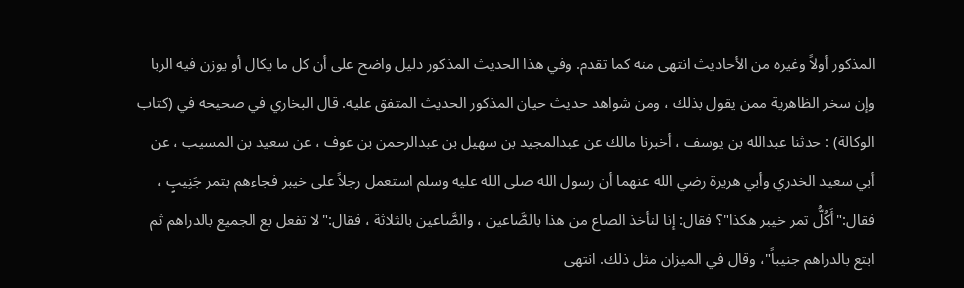المذكور أولاً وغيره من الأحاديث انتهى منه كما تقدم. وفي هذا الحديث المذكور دليل واضح على أن كل ما يكال أو يوزن فيه الربا وإن سخر الظاهرية ممن يقول بذلك ، ومن شواهد حديث حيان المذكور الحديث المتفق عليه. قال البخاري في صحيحه في (كتاب الوكالة) : حدثنا عبدالله بن يوسف ، أخبرنا مالك عن عبدالمجيد بن سهيل بن عبدالرحمن بن عوف ، عن سعيد بن المسيب ، عن أبي سعيد الخدري وأبي هريرة رضي الله عنهما أن رسول الله صلى الله عليه وسلم استعمل رجلاً على خيبر فجاءهم بتمر جَنِيبٍ ، فقال:"أَكُلُّ تمر خيبر هكذا"؟ فقال: إنا لنأخذ الصاع من هذا بالصَّاعين ، والصَّاعين بالثلاثة ، فقال:"لا تفعل بع الجميع بالدراهم ثم ابتع بالدراهم جنيباً"، وقال في الميزان مثل ذلك. انتهى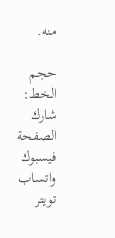منه.

حجم الخط:
شارك الصفحة
فيسبوك واتساب تويتر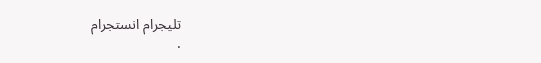تليجرام انستجرام
.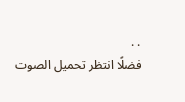. .
فضلًا انتظر تحميل الصوت